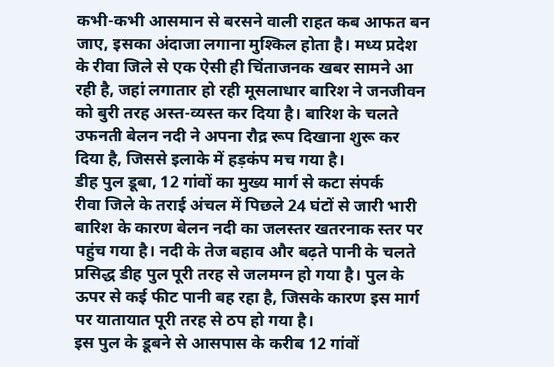कभी-कभी आसमान से बरसने वाली राहत कब आफत बन जाए, इसका अंदाजा लगाना मुश्किल होता है। मध्य प्रदेश के रीवा जिले से एक ऐसी ही चिंताजनक खबर सामने आ रही है, जहां लगातार हो रही मूसलाधार बारिश ने जनजीवन को बुरी तरह अस्त-व्यस्त कर दिया है। बारिश के चलते उफनती बेलन नदी ने अपना रौद्र रूप दिखाना शुरू कर दिया है, जिससे इलाके में हड़कंप मच गया है।
डीह पुल डूबा, 12 गांवों का मुख्य मार्ग से कटा संपर्क
रीवा जिले के तराई अंचल में पिछले 24 घंटों से जारी भारी बारिश के कारण बेलन नदी का जलस्तर खतरनाक स्तर पर पहुंच गया है। नदी के तेज बहाव और बढ़ते पानी के चलते प्रसिद्ध डीह पुल पूरी तरह से जलमग्न हो गया है। पुल के ऊपर से कई फीट पानी बह रहा है, जिसके कारण इस मार्ग पर यातायात पूरी तरह से ठप हो गया है।
इस पुल के डूबने से आसपास के करीब 12 गांवों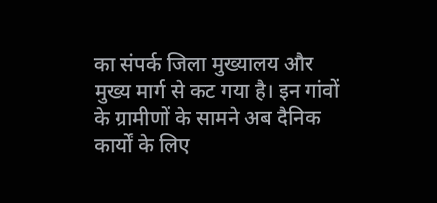का संपर्क जिला मुख्यालय और मुख्य मार्ग से कट गया है। इन गांवों के ग्रामीणों के सामने अब दैनिक कार्यों के लिए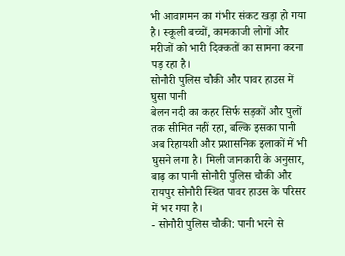भी आवागमन का गंभीर संकट खड़ा हो गया है। स्कूली बच्चों, कामकाजी लोगों और मरीजों को भारी दिक्कतों का सामना करना पड़ रहा है।
सोनौरी पुलिस चौकी और पावर हाउस में घुसा पानी
बेलन नदी का कहर सिर्फ सड़कों और पुलों तक सीमित नहीं रहा, बल्कि इसका पानी अब रिहायशी और प्रशासनिक इलाकों में भी घुसने लगा है। मिली जानकारी के अनुसार, बाढ़ का पानी सोनौरी पुलिस चौकी और रायपुर सोनौरी स्थित पावर हाउस के परिसर में भर गया है।
- सोनौरी पुलिस चौकी: पानी भरने से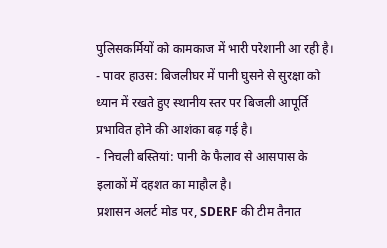पुलिसकर्मियों को कामकाज में भारी परेशानी आ रही है।
- पावर हाउस: बिजलीघर में पानी घुसने से सुरक्षा को ध्यान में रखते हुए स्थानीय स्तर पर बिजली आपूर्ति प्रभावित होने की आशंका बढ़ गई है।
- निचली बस्तियां: पानी के फैलाव से आसपास के इलाकों में दहशत का माहौल है।
प्रशासन अलर्ट मोड पर, SDERF की टीम तैनात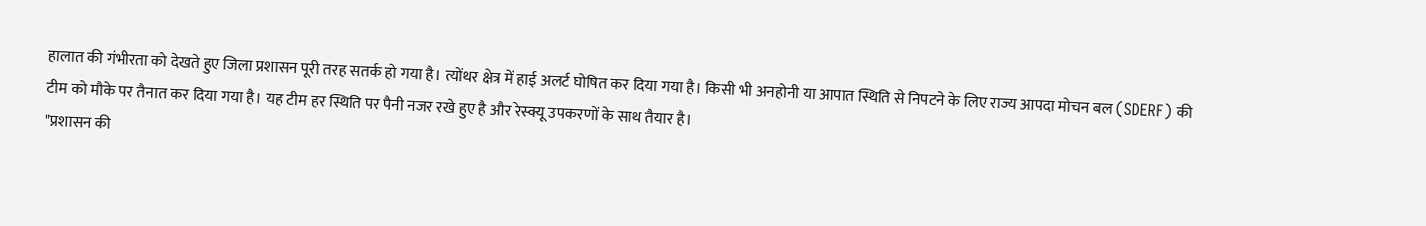हालात की गंभीरता को देखते हुए जिला प्रशासन पूरी तरह सतर्क हो गया है। त्योंथर क्षेत्र में हाई अलर्ट घोषित कर दिया गया है। किसी भी अनहोनी या आपात स्थिति से निपटने के लिए राज्य आपदा मोचन बल (SDERF) की टीम को मौके पर तैनात कर दिया गया है। यह टीम हर स्थिति पर पैनी नजर रखे हुए है और रेस्क्यू उपकरणों के साथ तैयार है।
"प्रशासन की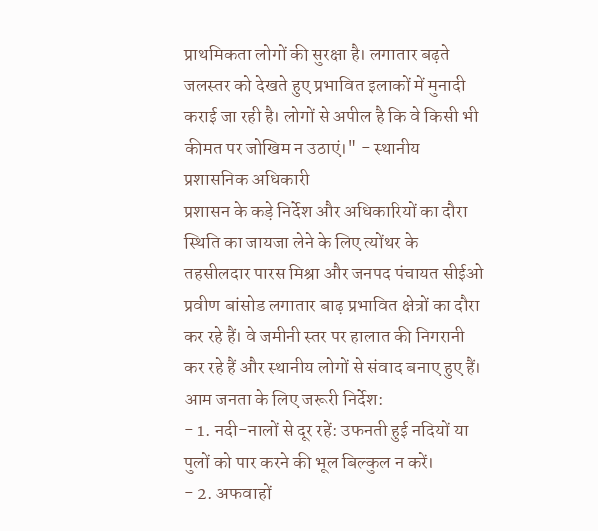प्राथमिकता लोगों की सुरक्षा है। लगातार बढ़ते जलस्तर को देखते हुए प्रभावित इलाकों में मुनादी कराई जा रही है। लोगों से अपील है कि वे किसी भी कीमत पर जोखिम न उठाएं।" - स्थानीय प्रशासनिक अधिकारी
प्रशासन के कड़े निर्देश और अधिकारियों का दौरा
स्थिति का जायजा लेने के लिए त्योंथर के तहसीलदार पारस मिश्रा और जनपद पंचायत सीईओ प्रवीण बांसोड लगातार बाढ़ प्रभावित क्षेत्रों का दौरा कर रहे हैं। वे जमीनी स्तर पर हालात की निगरानी कर रहे हैं और स्थानीय लोगों से संवाद बनाए हुए हैं।
आम जनता के लिए जरूरी निर्देश:
- 1. नदी-नालों से दूर रहें: उफनती हुई नदियों या पुलों को पार करने की भूल बिल्कुल न करें।
- 2. अफवाहों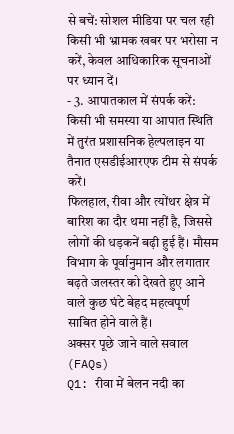से बचें: सोशल मीडिया पर चल रही किसी भी भ्रामक खबर पर भरोसा न करें, केवल आधिकारिक सूचनाओं पर ध्यान दें।
- 3. आपातकाल में संपर्क करें: किसी भी समस्या या आपात स्थिति में तुरंत प्रशासनिक हेल्पलाइन या तैनात एसडीईआरएफ टीम से संपर्क करें।
फिलहाल, रीवा और त्योंथर क्षेत्र में बारिश का दौर थमा नहीं है, जिससे लोगों की धड़कनें बढ़ी हुई हैं। मौसम विभाग के पूर्वानुमान और लगातार बढ़ते जलस्तर को देखते हुए आने वाले कुछ घंटे बेहद महत्वपूर्ण साबित होने वाले हैं।
अक्सर पूछे जाने वाले सवाल (FAQs)
Q1: रीवा में बेलन नदी का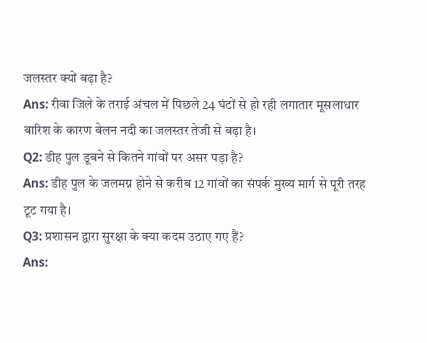जलस्तर क्यों बढ़ा है?
Ans: रीवा जिले के तराई अंचल में पिछले 24 घंटों से हो रही लगातार मूसलाधार बारिश के कारण बेलन नदी का जलस्तर तेजी से बढ़ा है।
Q2: डीह पुल डूबने से कितने गांवों पर असर पड़ा है?
Ans: डीह पुल के जलमग्न होने से करीब 12 गांवों का संपर्क मुख्य मार्ग से पूरी तरह टूट गया है।
Q3: प्रशासन द्वारा सुरक्षा के क्या कदम उठाए गए हैं?
Ans: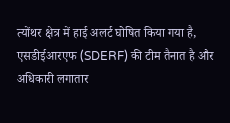त्योंथर क्षेत्र में हाई अलर्ट घोषित किया गया है, एसडीईआरएफ (SDERF) की टीम तैनात है और अधिकारी लगातार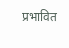प्रभावित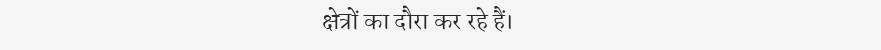क्षेत्रों का दौरा कर रहे हैं।